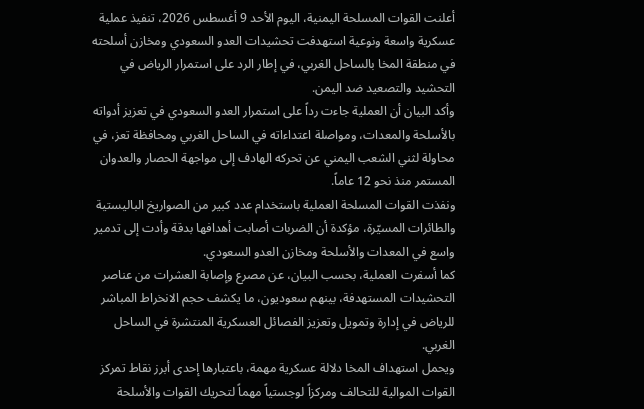أعلنت القوات المسلحة اليمنية، اليوم الأحد 9 أغسطس 2026، تنفيذ عملية عسكرية واسعة ونوعية استهدفت تحشيدات العدو السعودي ومخازن أسلحته في منطقة المخا بالساحل الغربي، في إطار الرد على استمرار الرياض في التحشيد والتصعيد ضد اليمن.
وأكد البيان أن العملية جاءت رداً على استمرار العدو السعودي في تعزيز أدواته بالأسلحة والمعدات، ومواصلة اعتداءاته في الساحل الغربي ومحافظة تعز، في محاولة لثني الشعب اليمني عن تحركه الهادف إلى مواجهة الحصار والعدوان المستمر منذ نحو 12 عاماً.
ونفذت القوات المسلحة العملية باستخدام عدد كبير من الصواريخ الباليستية والطائرات المسيّرة، مؤكدة أن الضربات أصابت أهدافها بدقة وأدت إلى تدمير واسع في المعدات والأسلحة ومخازن العدو السعودي.
كما أسفرت العملية، بحسب البيان، عن مصرع وإصابة العشرات من عناصر التحشيدات المستهدفة، بينهم سعوديون، ما يكشف حجم الانخراط المباشر للرياض في إدارة وتمويل وتعزيز الفصائل العسكرية المنتشرة في الساحل الغربي.
ويحمل استهداف المخا دلالة عسكرية مهمة، باعتبارها إحدى أبرز نقاط تمركز القوات الموالية للتحالف ومركزاً لوجستياً مهماً لتحريك القوات والأسلحة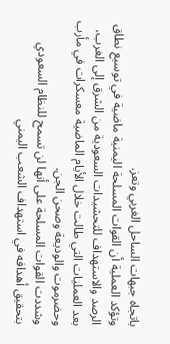باتجاه جبهات الساحل الغربي وتعز.
وتؤكد العملية أن القوات المسلحة اليمنية ماضية في توسيع نطاق الرصد والاستهداف للتحشيدات السعودية من الشرق إلى الغرب، بعد العمليات التي طالت خلال الأيام الماضية معسكرات في مأرب وحضرموت والوديعة وصحن الجن.
وشددت القوات المسلحة على أنها لن تسمح للنظام السعودي بتحقيق أهدافه في استهداف الشعب اليمني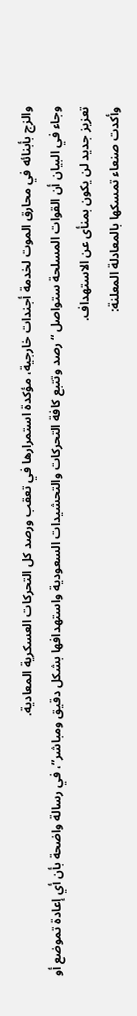والزج بأبنائه في محارق الموت لخدمة أجندات خارجية، مؤكدة استمرارها في تعقب ورصد كل التحركات العسكرية المعادية.
وجاء في البيان أن القوات المسلحة ستواصل “رصد وتتبع كافة التحركات والتحشيدات السعودية واستهدافها بشكل دقيق ومباشر”، في رسالة واضحة بأن أي إعادة تموضع أو تعزيز جديد لن يكون بمنأى عن الاستهداف.
وأكدت صنعاء تمسكها بالمعادلة المعلنة: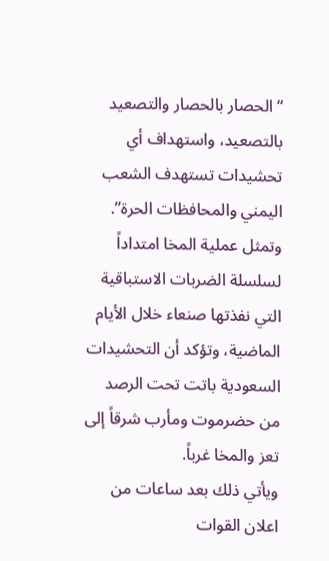“الحصار بالحصار والتصعيد بالتصعيد، واستهداف أي تحشيدات تستهدف الشعب اليمني والمحافظات الحرة”.
وتمثل عملية المخا امتداداً لسلسلة الضربات الاستباقية التي نفذتها صنعاء خلال الأيام الماضية، وتؤكد أن التحشيدات السعودية باتت تحت الرصد من حضرموت ومأرب شرقاً إلى تعز والمخا غرباً.
ويأتي ذلك بعد ساعات من اعلان القوات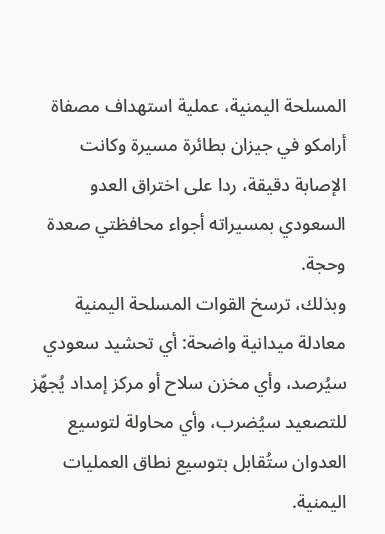المسلحة اليمنية، عملية استهداف مصفاة أرامكو في جيزان بطائرة مسيرة وكانت الإصابة دقيقة، ردا على اختراق العدو السعودي بمسيراته أجواء محافظتي صعدة وحجة.
وبذلك، ترسخ القوات المسلحة اليمنية معادلة ميدانية واضحة: أي تحشيد سعودي سيُرصد، وأي مخزن سلاح أو مركز إمداد يُجهّز للتصعيد سيُضرب، وأي محاولة لتوسيع العدوان ستُقابل بتوسيع نطاق العمليات اليمنية.